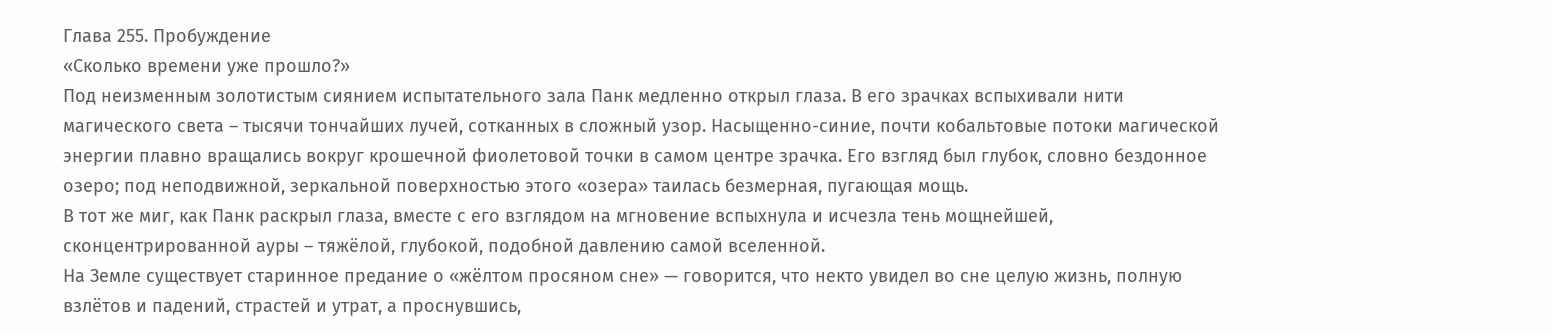Глава 255. Пробуждение
«Сколько времени уже прошло?»
Под неизменным золотистым сиянием испытательного зала Панк медленно открыл глаза. В его зрачках вспыхивали нити магического света – тысячи тончайших лучей, сотканных в сложный узор. Насыщенно-синие, почти кобальтовые потоки магической энергии плавно вращались вокруг крошечной фиолетовой точки в самом центре зрачка. Его взгляд был глубок, словно бездонное озеро; под неподвижной, зеркальной поверхностью этого «озера» таилась безмерная, пугающая мощь.
В тот же миг, как Панк раскрыл глаза, вместе с его взглядом на мгновение вспыхнула и исчезла тень мощнейшей, сконцентрированной ауры – тяжёлой, глубокой, подобной давлению самой вселенной.
На Земле существует старинное предание о «жёлтом просяном сне» — говорится, что некто увидел во сне целую жизнь, полную взлётов и падений, страстей и утрат, а проснувшись,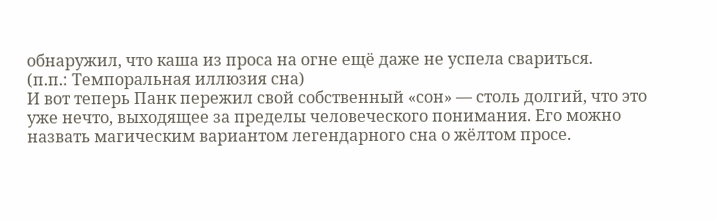обнаружил, что каша из проса на огне ещё даже не успела свариться.
(п.п.: Темпоральная иллюзия сна)
И вот теперь Панк пережил свой собственный «сон» — столь долгий, что это уже нечто, выходящее за пределы человеческого понимания. Его можно назвать магическим вариантом легендарного сна о жёлтом просе.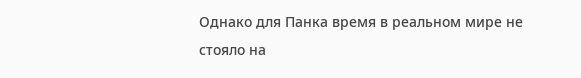Однако для Панка время в реальном мире не стояло на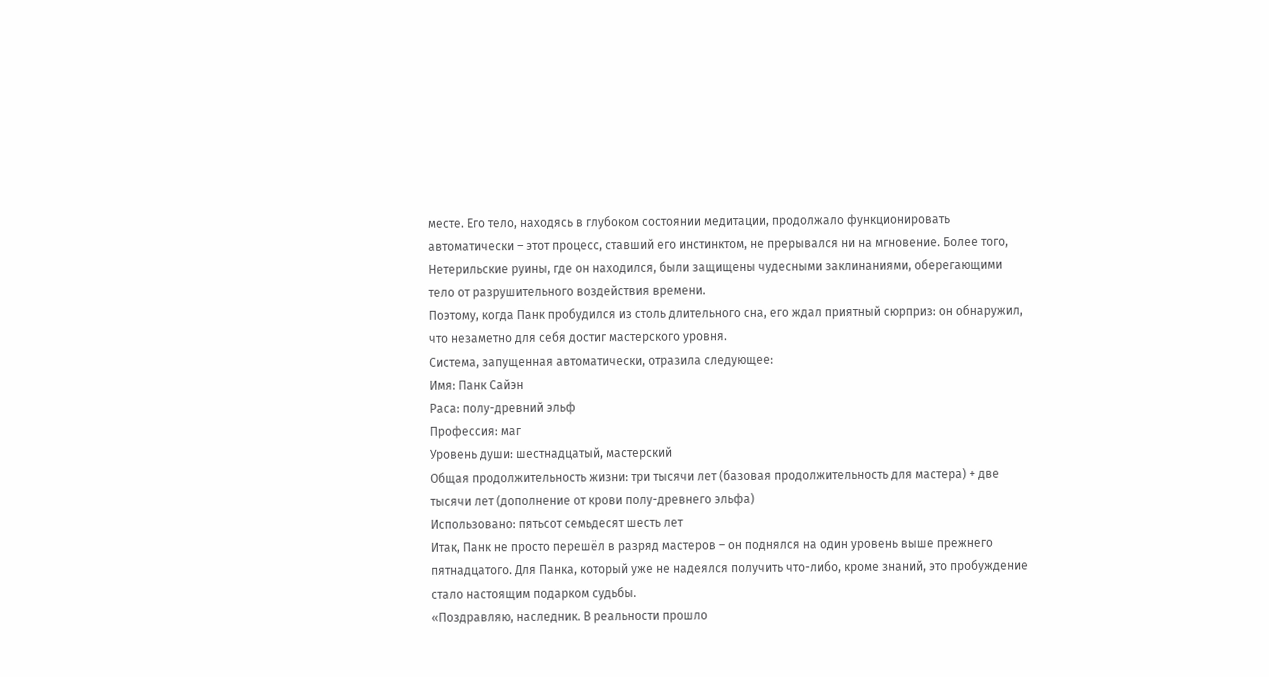месте. Его тело, находясь в глубоком состоянии медитации, продолжало функционировать автоматически – этот процесс, ставший его инстинктом, не прерывался ни на мгновение. Более того, Нетерильские руины, где он находился, были защищены чудесными заклинаниями, оберегающими тело от разрушительного воздействия времени.
Поэтому, когда Панк пробудился из столь длительного сна, его ждал приятный сюрприз: он обнаружил, что незаметно для себя достиг мастерского уровня.
Система, запущенная автоматически, отразила следующее:
Имя: Панк Сайэн
Раса: полу-древний эльф
Профессия: маг
Уровень души: шестнадцатый, мастерский
Общая продолжительность жизни: три тысячи лет (базовая продолжительность для мастера) + две тысячи лет (дополнение от крови полу-древнего эльфа)
Использовано: пятьсот семьдесят шесть лет
Итак, Панк не просто перешёл в разряд мастеров – он поднялся на один уровень выше прежнего пятнадцатого. Для Панка, который уже не надеялся получить что-либо, кроме знаний, это пробуждение стало настоящим подарком судьбы.
«Поздравляю, наследник. В реальности прошло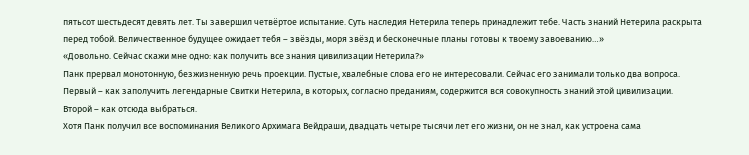пятьсот шестьдесят девять лет. Ты завершил четвёртое испытание. Суть наследия Нетерила теперь принадлежит тебе. Часть знаний Нетерила раскрыта перед тобой. Величественное будущее ожидает тебя – звёзды, моря звёзд и бесконечные планы готовы к твоему завоеванию…»
«Довольно. Сейчас скажи мне одно: как получить все знания цивилизации Нетерила?»
Панк прервал монотонную, безжизненную речь проекции. Пустые, хвалебные слова его не интересовали. Сейчас его занимали только два вопроса.
Первый – как заполучить легендарные Свитки Нетерила, в которых, согласно преданиям, содержится вся совокупность знаний этой цивилизации.
Второй – как отсюда выбраться.
Хотя Панк получил все воспоминания Великого Архимага Вейдраши, двадцать четыре тысячи лет его жизни, он не знал, как устроена сама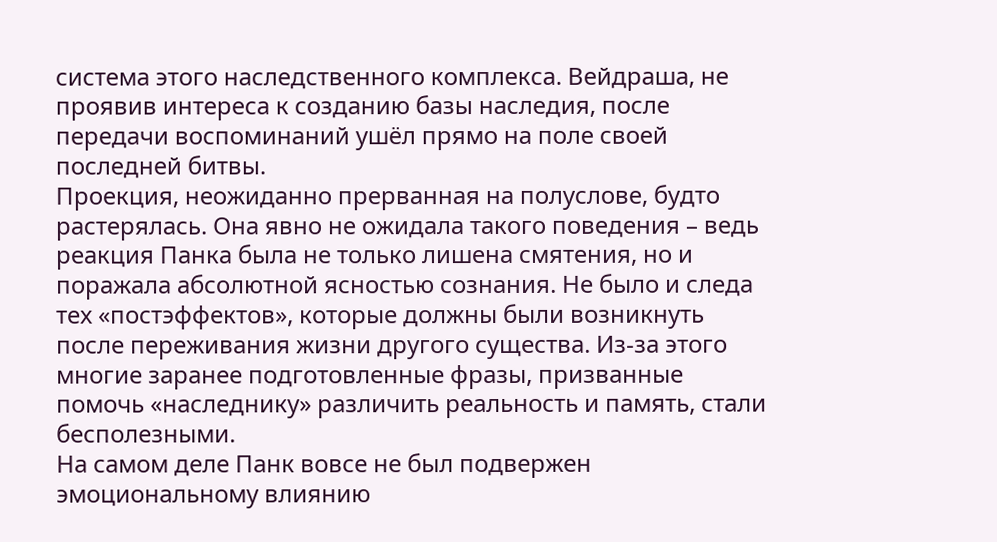система этого наследственного комплекса. Вейдраша, не проявив интереса к созданию базы наследия, после передачи воспоминаний ушёл прямо на поле своей последней битвы.
Проекция, неожиданно прерванная на полуслове, будто растерялась. Она явно не ожидала такого поведения – ведь реакция Панка была не только лишена смятения, но и поражала абсолютной ясностью сознания. Не было и следа тех «постэффектов», которые должны были возникнуть после переживания жизни другого существа. Из-за этого многие заранее подготовленные фразы, призванные помочь «наследнику» различить реальность и память, стали бесполезными.
На самом деле Панк вовсе не был подвержен эмоциональному влиянию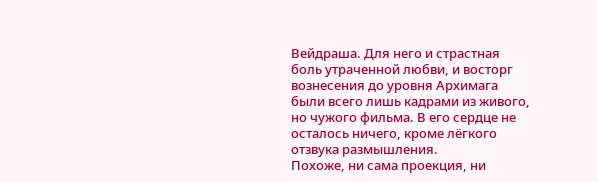Вейдраша. Для него и страстная боль утраченной любви, и восторг вознесения до уровня Архимага были всего лишь кадрами из живого, но чужого фильма. В его сердце не осталось ничего, кроме лёгкого отзвука размышления.
Похоже, ни сама проекция, ни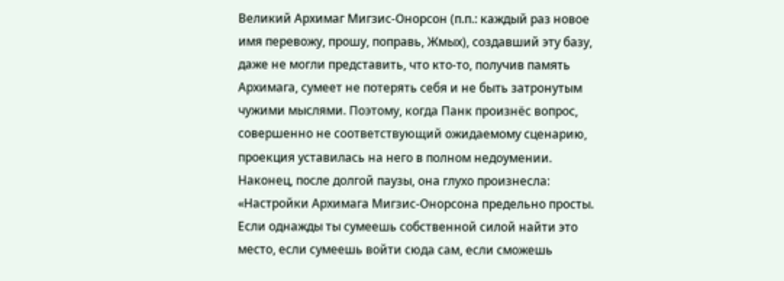Великий Архимаг Мигзис-Онорсон (п.п.: каждый раз новое имя перевожу, прошу, поправь, Жмых), создавший эту базу, даже не могли представить, что кто-то, получив память Архимага, сумеет не потерять себя и не быть затронутым чужими мыслями. Поэтому, когда Панк произнёс вопрос, совершенно не соответствующий ожидаемому сценарию, проекция уставилась на него в полном недоумении.
Наконец, после долгой паузы, она глухо произнесла:
«Настройки Архимага Мигзис-Онорсона предельно просты. Если однажды ты сумеешь собственной силой найти это место, если сумеешь войти сюда сам, если сможешь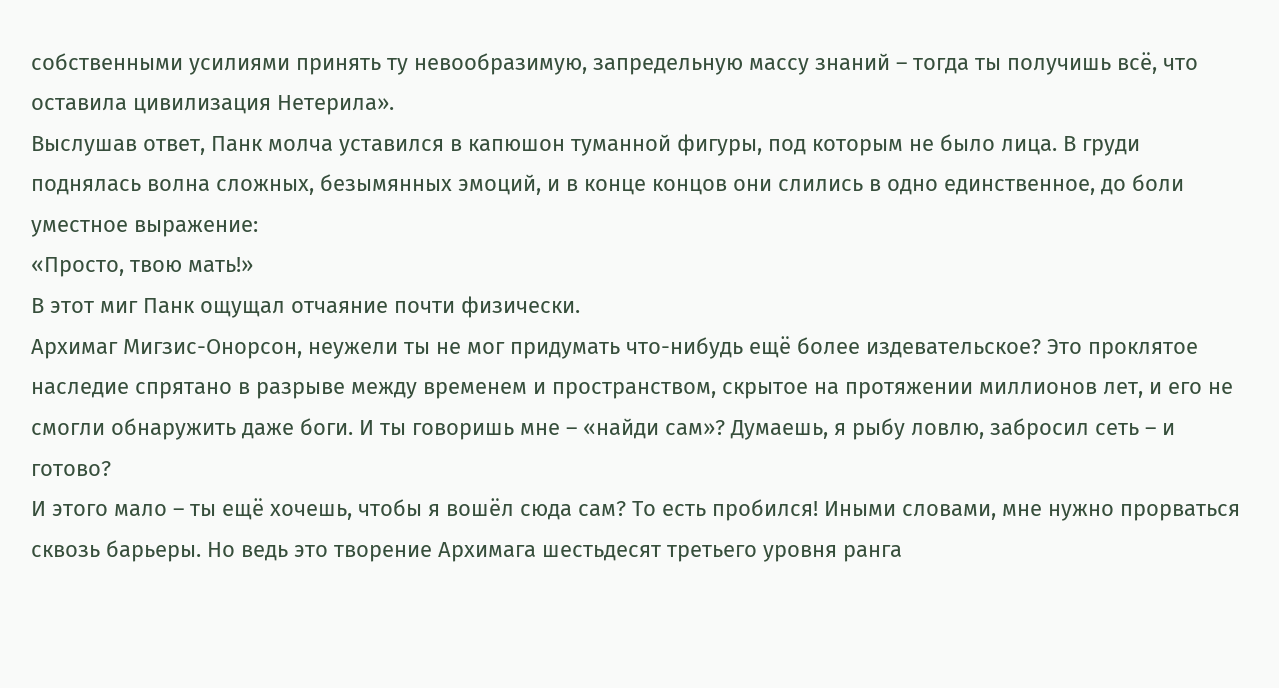собственными усилиями принять ту невообразимую, запредельную массу знаний – тогда ты получишь всё, что оставила цивилизация Нетерила».
Выслушав ответ, Панк молча уставился в капюшон туманной фигуры, под которым не было лица. В груди поднялась волна сложных, безымянных эмоций, и в конце концов они слились в одно единственное, до боли уместное выражение:
«Просто, твою мать!»
В этот миг Панк ощущал отчаяние почти физически.
Архимаг Мигзис-Онорсон, неужели ты не мог придумать что-нибудь ещё более издевательское? Это проклятое наследие спрятано в разрыве между временем и пространством, скрытое на протяжении миллионов лет, и его не смогли обнаружить даже боги. И ты говоришь мне – «найди сам»? Думаешь, я рыбу ловлю, забросил сеть – и готово?
И этого мало – ты ещё хочешь, чтобы я вошёл сюда сам? То есть пробился! Иными словами, мне нужно прорваться сквозь барьеры. Но ведь это творение Архимага шестьдесят третьего уровня ранга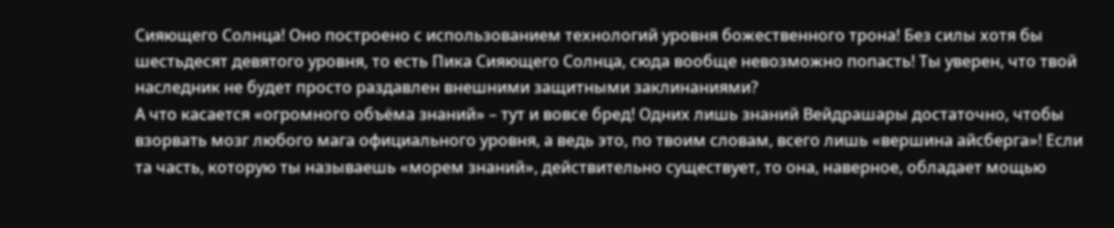Сияющего Солнца! Оно построено с использованием технологий уровня божественного трона! Без силы хотя бы шестьдесят девятого уровня, то есть Пика Сияющего Солнца, сюда вообще невозможно попасть! Ты уверен, что твой наследник не будет просто раздавлен внешними защитными заклинаниями?
А что касается «огромного объёма знаний» – тут и вовсе бред! Одних лишь знаний Вейдрашары достаточно, чтобы взорвать мозг любого мага официального уровня, а ведь это, по твоим словам, всего лишь «вершина айсберга»! Если та часть, которую ты называешь «морем знаний», действительно существует, то она, наверное, обладает мощью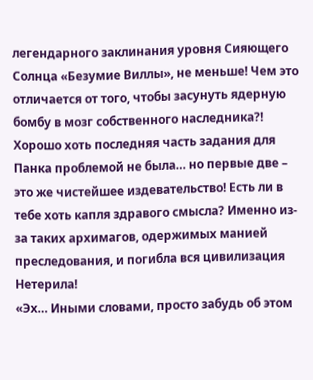легендарного заклинания уровня Сияющего Солнца «Безумие Виллы», не меньше! Чем это отличается от того, чтобы засунуть ядерную бомбу в мозг собственного наследника?!
Хорошо хоть последняя часть задания для Панка проблемой не была… но первые две – это же чистейшее издевательство! Есть ли в тебе хоть капля здравого смысла? Именно из-за таких архимагов, одержимых манией преследования, и погибла вся цивилизация Нетерила!
«Эх… Иными словами, просто забудь об этом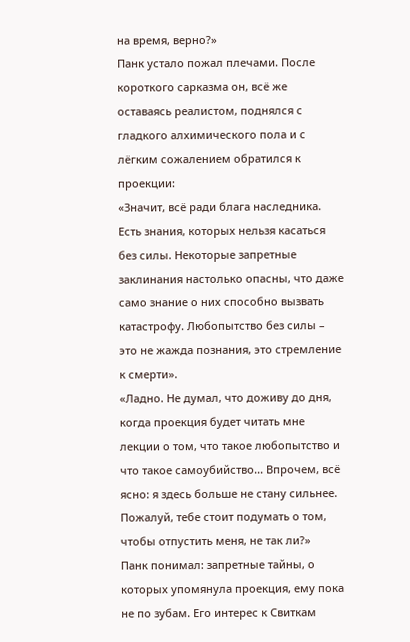на время, верно?»
Панк устало пожал плечами. После короткого сарказма он, всё же оставаясь реалистом, поднялся с гладкого алхимического пола и с лёгким сожалением обратился к проекции:
«Значит, всё ради блага наследника. Есть знания, которых нельзя касаться без силы. Некоторые запретные заклинания настолько опасны, что даже само знание о них способно вызвать катастрофу. Любопытство без силы – это не жажда познания, это стремление к смерти».
«Ладно. Не думал, что доживу до дня, когда проекция будет читать мне лекции о том, что такое любопытство и что такое самоубийство... Впрочем, всё ясно: я здесь больше не стану сильнее. Пожалуй, тебе стоит подумать о том, чтобы отпустить меня, не так ли?»
Панк понимал: запретные тайны, о которых упомянула проекция, ему пока не по зубам. Его интерес к Свиткам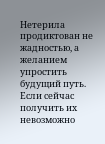Нетерила продиктован не жадностью, а желанием упростить будущий путь. Если сейчас получить их невозможно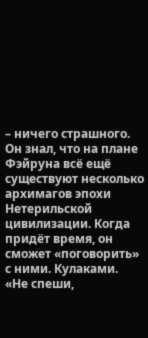– ничего страшного. Он знал, что на плане Фэйруна всё ещё существуют несколько архимагов эпохи Нетерильской цивилизации. Когда придёт время, он сможет «поговорить» с ними. Кулаками.
«Не спеши,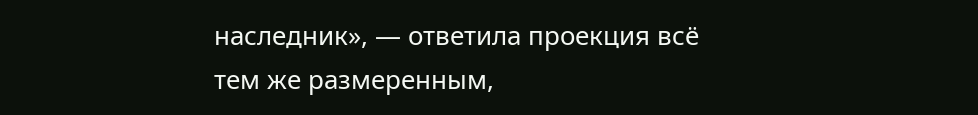наследник», — ответила проекция всё тем же размеренным,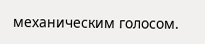механическим голосом.